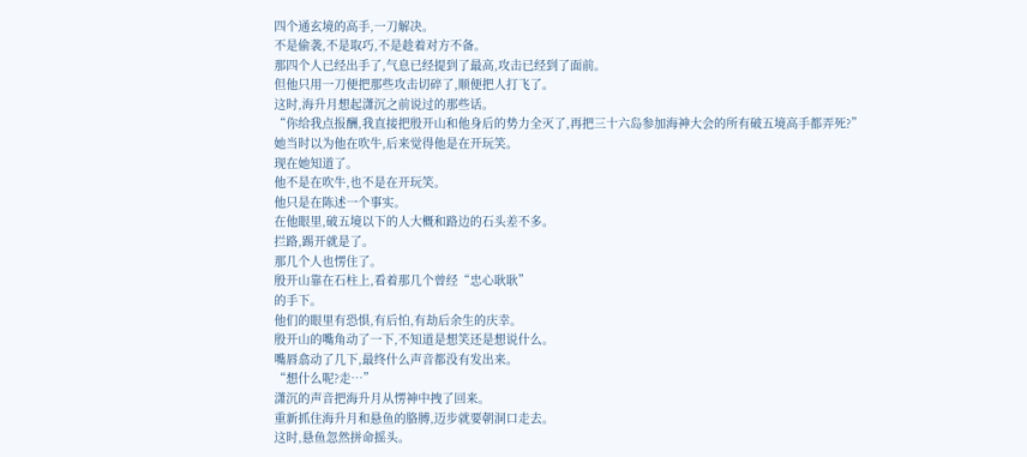四个通玄境的高手,一刀解决。
不是偷袭,不是取巧,不是趁着对方不备。
那四个人已经出手了,气息已经提到了最高,攻击已经到了面前。
但他只用一刀便把那些攻击切碎了,顺便把人打飞了。
这时,海升月想起潇沉之前说过的那些话。
“你给我点报酬,我直接把殷开山和他身后的势力全灭了,再把三十六岛参加海神大会的所有破五境高手都弄死?”
她当时以为他在吹牛,后来觉得他是在开玩笑。
现在她知道了。
他不是在吹牛,也不是在开玩笑。
他只是在陈述一个事实。
在他眼里,破五境以下的人大概和路边的石头差不多。
拦路,踢开就是了。
那几个人也愣住了。
殷开山靠在石柱上,看着那几个曾经“忠心耿耿”
的手下。
他们的眼里有恐惧,有后怕,有劫后余生的庆幸。
殷开山的嘴角动了一下,不知道是想笑还是想说什么。
嘴唇翕动了几下,最终什么声音都没有发出来。
“想什么呢?走…”
潇沉的声音把海升月从愣神中拽了回来。
重新抓住海升月和悬鱼的胳膊,迈步就要朝洞口走去。
这时,悬鱼忽然拼命摇头。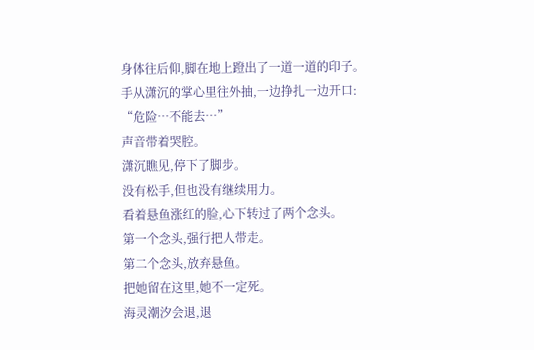身体往后仰,脚在地上蹬出了一道一道的印子。
手从潇沉的掌心里往外抽,一边挣扎一边开口:
“危险…不能去…”
声音带着哭腔。
潇沉瞧见,停下了脚步。
没有松手,但也没有继续用力。
看着悬鱼涨红的脸,心下转过了两个念头。
第一个念头,强行把人带走。
第二个念头,放弃悬鱼。
把她留在这里,她不一定死。
海灵潮汐会退,退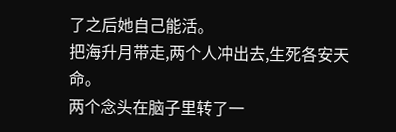了之后她自己能活。
把海升月带走,两个人冲出去,生死各安天命。
两个念头在脑子里转了一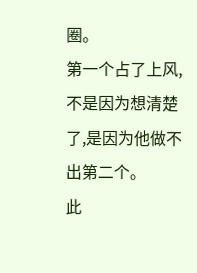圈。
第一个占了上风,不是因为想清楚了,是因为他做不出第二个。
此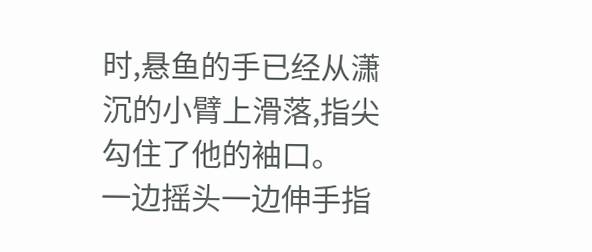时,悬鱼的手已经从潇沉的小臂上滑落,指尖勾住了他的袖口。
一边摇头一边伸手指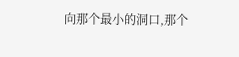向那个最小的洞口,那个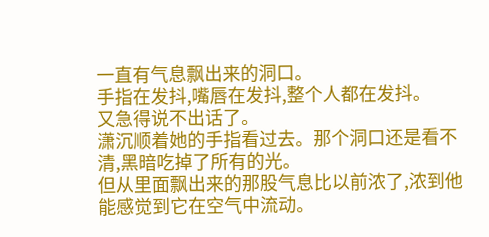一直有气息飘出来的洞口。
手指在发抖,嘴唇在发抖,整个人都在发抖。
又急得说不出话了。
潇沉顺着她的手指看过去。那个洞口还是看不清,黑暗吃掉了所有的光。
但从里面飘出来的那股气息比以前浓了,浓到他能感觉到它在空气中流动。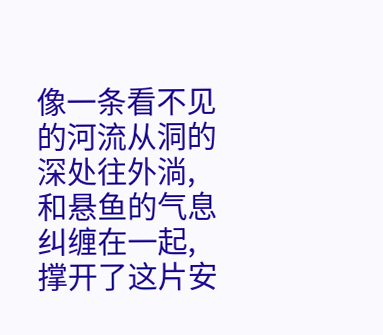像一条看不见的河流从洞的深处往外淌,和悬鱼的气息纠缠在一起,撑开了这片安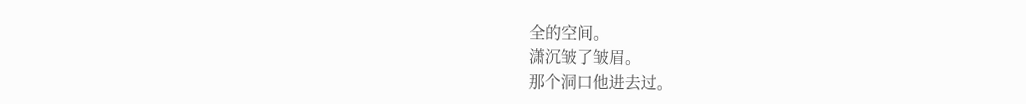全的空间。
潇沉皱了皱眉。
那个洞口他进去过。